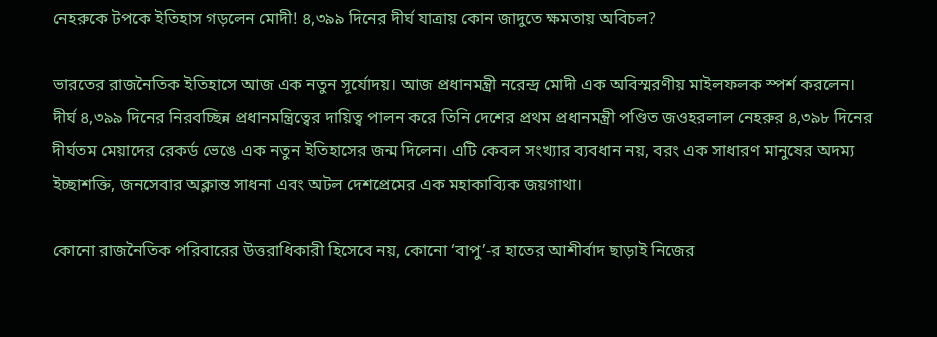নেহরুকে টপকে ইতিহাস গড়লেন মোদী! ৪,৩৯৯ দিনের দীর্ঘ যাত্রায় কোন জাদুতে ক্ষমতায় অবিচল?

ভারতের রাজনৈতিক ইতিহাসে আজ এক নতুন সূর্যোদয়। আজ প্রধানমন্ত্রী নরেন্দ্র মোদী এক অবিস্মরণীয় মাইলফলক স্পর্শ করলেন। দীর্ঘ ৪,৩৯৯ দিনের নিরবচ্ছিন্ন প্রধানমন্ত্রিত্বের দায়িত্ব পালন করে তিনি দেশের প্রথম প্রধানমন্ত্রী পণ্ডিত জওহরলাল নেহরুর ৪,৩৯৮ দিনের দীর্ঘতম মেয়াদের রেকর্ড ভেঙে এক নতুন ইতিহাসের জন্ম দিলেন। এটি কেবল সংখ্যার ব্যবধান নয়, বরং এক সাধারণ মানুষের অদম্য ইচ্ছাশক্তি, জনসেবার অক্লান্ত সাধনা এবং অটল দেশপ্রেমের এক মহাকাব্যিক জয়গাথা।

কোনো রাজনৈতিক পরিবারের উত্তরাধিকারী হিসেবে নয়, কোনো ‘বাপু’-র হাতের আশীর্বাদ ছাড়াই নিজের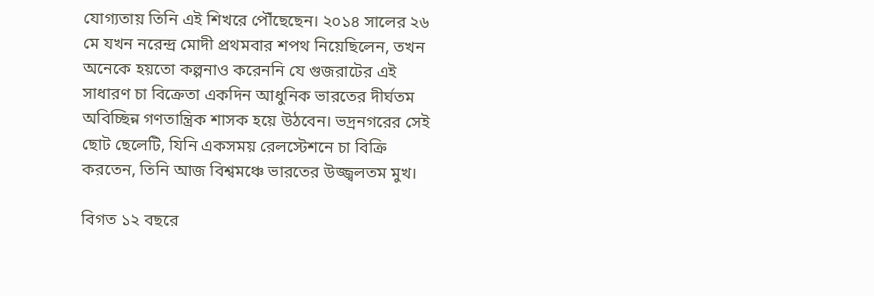যোগ্যতায় তিনি এই শিখরে পৌঁছেছেন। ২০১৪ সালের ২৬ মে যখন নরেন্দ্র মোদী প্রথমবার শপথ নিয়েছিলেন, তখন অনেকে হয়তো কল্পনাও করেননি যে গুজরাটের এই সাধারণ চা বিক্রেতা একদিন আধুনিক ভারতের দীর্ঘতম অবিচ্ছিন্ন গণতান্ত্রিক শাসক হয়ে উঠবেন। ভদ্রনগরের সেই ছোট ছেলেটি, যিনি একসময় রেলস্টেশনে চা বিক্রি করতেন, তিনি আজ বিশ্বমঞ্চে ভারতের উজ্জ্বলতম মুখ।

বিগত ১২ বছরে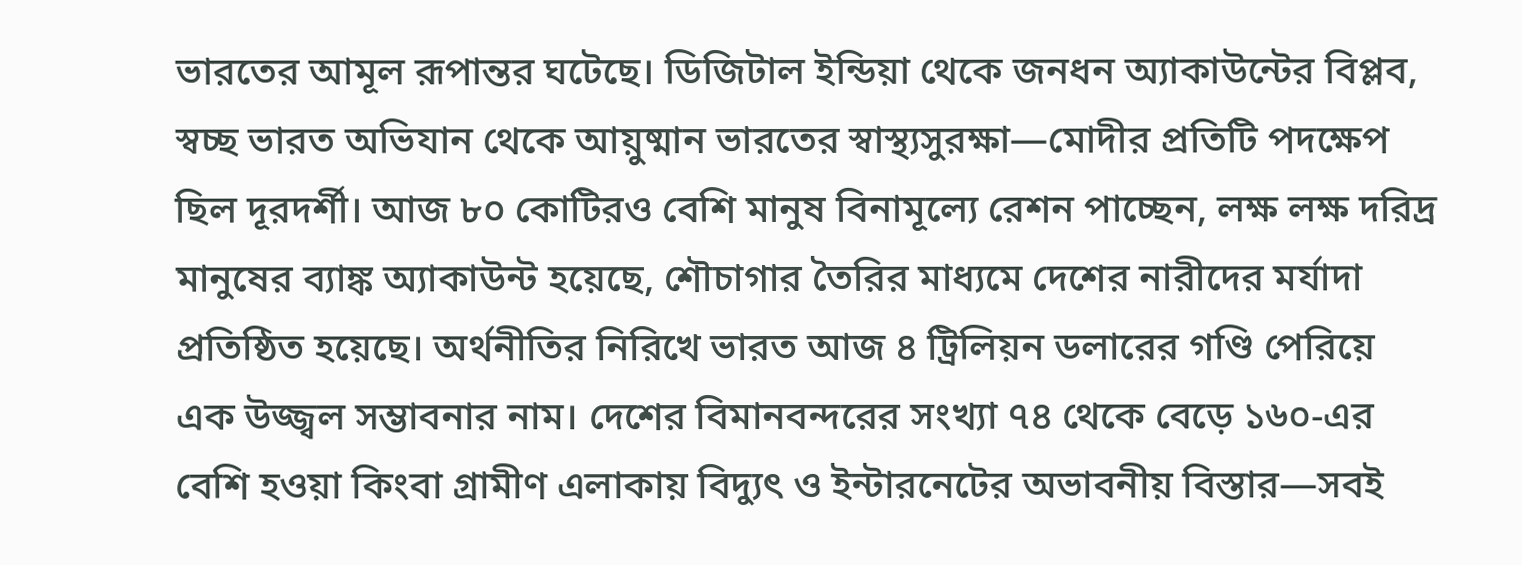ভারতের আমূল রূপান্তর ঘটেছে। ডিজিটাল ইন্ডিয়া থেকে জনধন অ্যাকাউন্টের বিপ্লব, স্বচ্ছ ভারত অভিযান থেকে আয়ুষ্মান ভারতের স্বাস্থ্যসুরক্ষা—মোদীর প্রতিটি পদক্ষেপ ছিল দূরদর্শী। আজ ৮০ কোটিরও বেশি মানুষ বিনামূল্যে রেশন পাচ্ছেন, লক্ষ লক্ষ দরিদ্র মানুষের ব্যাঙ্ক অ্যাকাউন্ট হয়েছে, শৌচাগার তৈরির মাধ্যমে দেশের নারীদের মর্যাদা প্রতিষ্ঠিত হয়েছে। অর্থনীতির নিরিখে ভারত আজ ৪ ট্রিলিয়ন ডলারের গণ্ডি পেরিয়ে এক উজ্জ্বল সম্ভাবনার নাম। দেশের বিমানবন্দরের সংখ্যা ৭৪ থেকে বেড়ে ১৬০-এর বেশি হওয়া কিংবা গ্রামীণ এলাকায় বিদ্যুৎ ও ইন্টারনেটের অভাবনীয় বিস্তার—সবই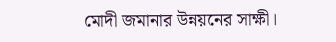মোদী জমানার উন্নয়নের সাক্ষী।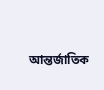আন্তর্জাতিক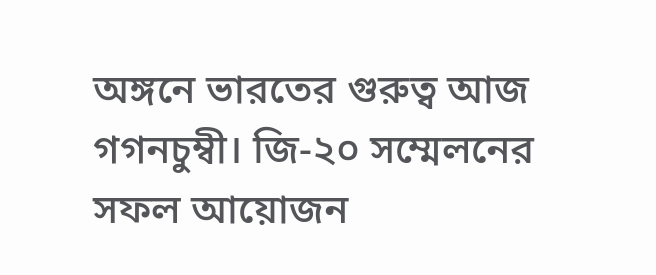অঙ্গনে ভারতের গুরুত্ব আজ গগনচুম্বী। জি-২০ সম্মেলনের সফল আয়োজন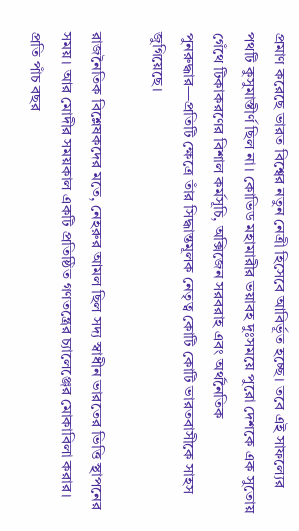প্রমাণ করেছে ভারত বিশ্বের নতুন নেত্রী হিসেবে আবির্ভূত হচ্ছে। তবে এই সাফল্যের পথটি কুসুমাস্তীর্ণ ছিল না। কোভিড মহামারীর ভয়াবহ দুঃসময়ে পুরো দেশকে এক সুতোয় গেঁথে টিকাকরণের বিশাল কর্মসূচি, অক্সিজেন সরবরাহ এবং অর্থনৈতিক পুনরুদ্ধার—প্রতিটি ক্ষেত্রে তাঁর সিদ্ধান্তমূলক নেতৃত্ব কোটি কোটি ভারতবাসীকে সাহস জুগিয়েছে।

রাজনৈতিক বিশ্লেষকদের মতে, নেহরুর আমল ছিল সদ্য স্বাধীন ভারতের ভিত্তি স্থাপনের সময়। আর মোদীর সময়কাল একটি প্রতিষ্ঠিত গণতন্ত্রের চ্যালেঞ্জের মোকাবিলা করার। প্রতি পাঁচ বছর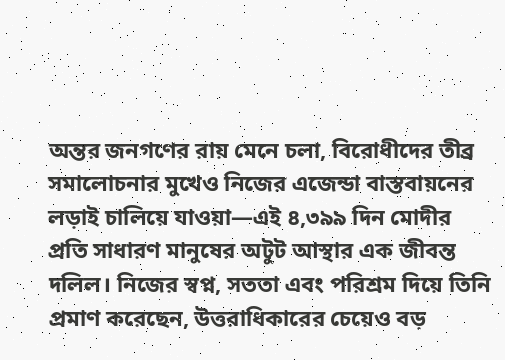অন্তর জনগণের রায় মেনে চলা, বিরোধীদের তীব্র সমালোচনার মুখেও নিজের এজেন্ডা বাস্তবায়নের লড়াই চালিয়ে যাওয়া—এই ৪,৩৯৯ দিন মোদীর প্রতি সাধারণ মানুষের অটুট আস্থার এক জীবন্ত দলিল। নিজের স্বপ্ন, সততা এবং পরিশ্রম দিয়ে তিনি প্রমাণ করেছেন, উত্তরাধিকারের চেয়েও বড়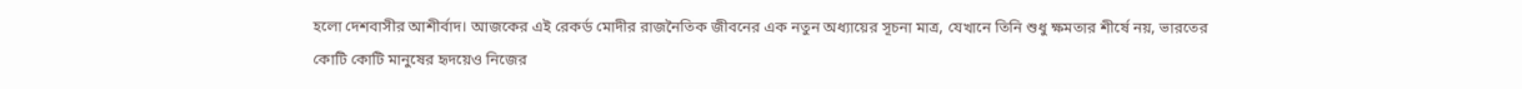হলো দেশবাসীর আশীর্বাদ। আজকের এই রেকর্ড মোদীর রাজনৈতিক জীবনের এক নতুন অধ্যায়ের সূচনা মাত্র, যেখানে তিনি শুধু ক্ষমতার শীর্ষে নয়, ভারতের কোটি কোটি মানুষের হৃদয়েও নিজের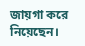জায়গা করে নিয়েছেন।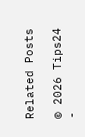Related Posts

© 2026 Tips24 -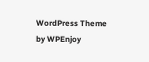WordPress Theme by WPEnjoy